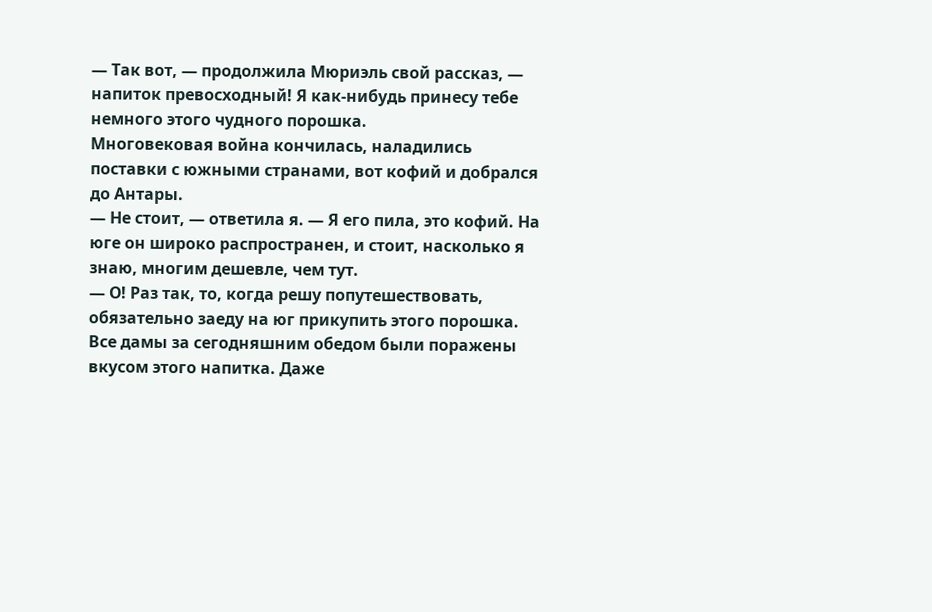— Так вот, — продолжила Мюриэль свой рассказ, — напиток превосходный! Я как-нибудь принесу тебе немного этого чудного порошка.
Многовековая война кончилась, наладились поставки с южными странами, вот кофий и добрался до Антары.
— Не стоит, — ответила я. — Я его пила, это кофий. На юге он широко распространен, и стоит, насколько я знаю, многим дешевле, чем тут.
— О! Раз так, то, когда решу попутешествовать, обязательно заеду на юг прикупить этого порошка. Все дамы за сегодняшним обедом были поражены вкусом этого напитка. Даже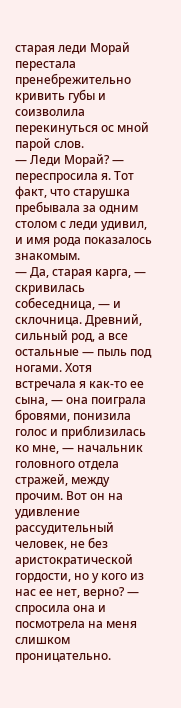старая леди Морай перестала пренебрежительно кривить губы и соизволила перекинуться ос мной парой слов.
— Леди Морай? — переспросила я. Тот факт, что старушка пребывала за одним столом с леди удивил, и имя рода показалось знакомым.
— Да, старая карга, — скривилась собеседница, — и склочница. Древний, сильный род, а все остальные — пыль под ногами. Хотя встречала я как-то ее сына, — она поиграла бровями, понизила голос и приблизилась ко мне, — начальник головного отдела стражей, между прочим. Вот он на удивление рассудительный человек, не без аристократической гордости, но у кого из нас ее нет, верно? — спросила она и посмотрела на меня слишком проницательно.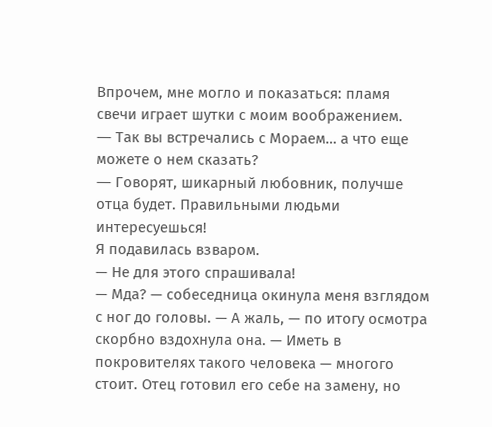Впрочем, мне могло и показаться: пламя свечи играет шутки с моим воображением.
― Так вы встречались с Мораем… а что еще можете о нем сказать?
― Говорят, шикарный любовник, получше отца будет. Правильными людьми интересуешься!
Я подавилась взваром.
— Не для этого спрашивала!
— Мда? — собеседница окинула меня взглядом с ног до головы. — А жаль, — по итогу осмотра скорбно вздохнула она. — Иметь в покровителях такого человека — многого стоит. Отец готовил его себе на замену, но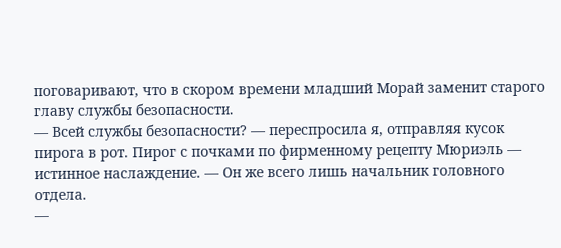поговаривают, что в скором времени младший Морай заменит старого главу службы безопасности.
— Всей службы безопасности? — переспросила я, отправляя кусок пирога в рот. Пирог с почками по фирменному рецепту Мюриэль — истинное наслаждение. — Он же всего лишь начальник головного отдела.
—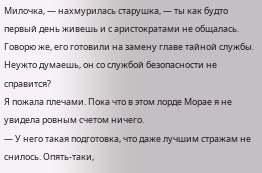Милочка, — нахмурилась старушка, — ты как будто первый день живешь и с аристократами не общалась. Говорю же, его готовили на замену главе тайной службы. Неужто думаешь, он со службой безопасности не справится?
Я пожала плечами. Пока что в этом лорде Морае я не увидела ровным счетом ничего.
— У него такая подготовка, что даже лучшим стражам не снилось. Опять-таки,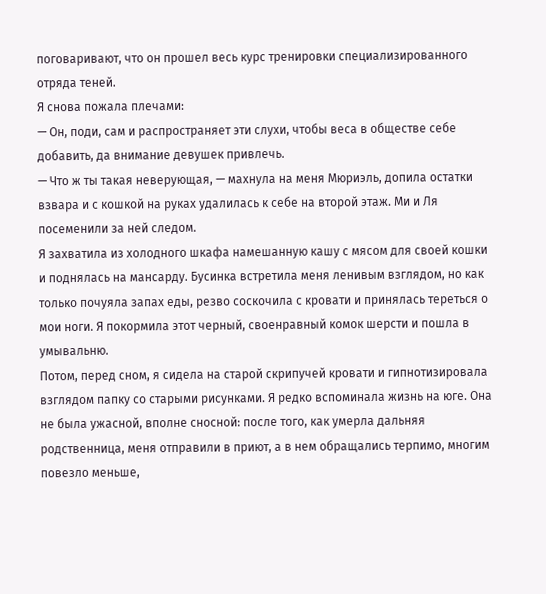поговаривают, что он прошел весь курс тренировки специализированного отряда теней.
Я снова пожала плечами:
— Он, поди, сам и распространяет эти слухи, чтобы веса в обществе себе добавить, да внимание девушек привлечь.
— Что ж ты такая неверующая, — махнула на меня Мюриэль, допила остатки взвара и с кошкой на руках удалилась к себе на второй этаж. Ми и Ля посеменили за ней следом.
Я захватила из холодного шкафа намешанную кашу с мясом для своей кошки и поднялась на мансарду. Бусинка встретила меня ленивым взглядом, но как только почуяла запах еды, резво соскочила с кровати и принялась тереться о мои ноги. Я покормила этот черный, своенравный комок шерсти и пошла в умывальню.
Потом, перед сном, я сидела на старой скрипучей кровати и гипнотизировала взглядом папку со старыми рисунками. Я редко вспоминала жизнь на юге. Она не была ужасной, вполне сносной: после того, как умерла дальняя родственница, меня отправили в приют, а в нем обращались терпимо, многим повезло меньше,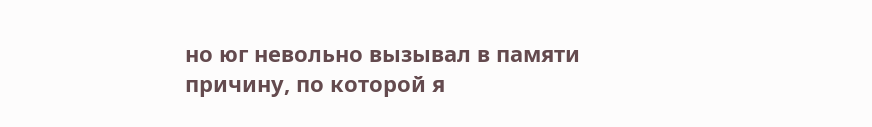но юг невольно вызывал в памяти причину, по которой я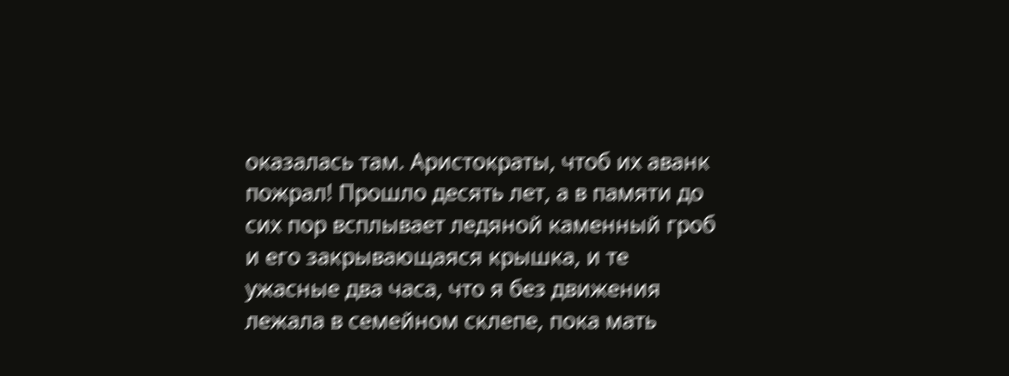оказалась там. Аристократы, чтоб их аванк пожрал! Прошло десять лет, а в памяти до сих пор всплывает ледяной каменный гроб и его закрывающаяся крышка, и те ужасные два часа, что я без движения лежала в семейном склепе, пока мать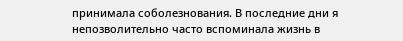принимала соболезнования. В последние дни я непозволительно часто вспоминала жизнь в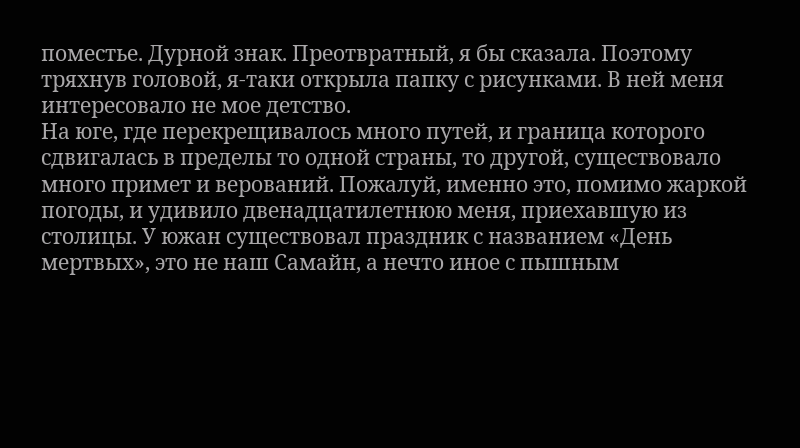поместье. Дурной знак. Преотвратный, я бы сказала. Поэтому тряхнув головой, я-таки открыла папку с рисунками. В ней меня интересовало не мое детство.
На юге, где перекрещивалось много путей, и граница которого сдвигалась в пределы то одной страны, то другой, существовало много примет и верований. Пожалуй, именно это, помимо жаркой погоды, и удивило двенадцатилетнюю меня, приехавшую из столицы. У южан существовал праздник с названием «День мертвых», это не наш Самайн, а нечто иное с пышным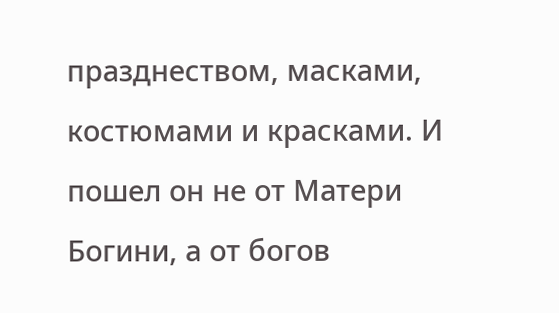празднеством, масками, костюмами и красками. И пошел он не от Матери Богини, а от богов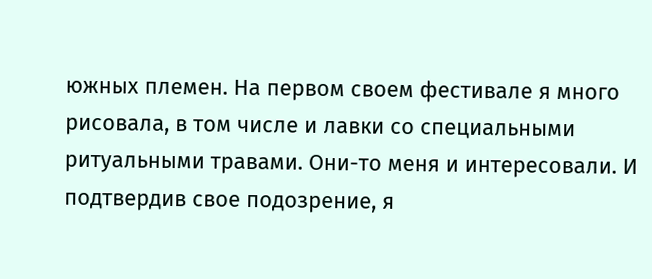южных племен. На первом своем фестивале я много рисовала, в том числе и лавки со специальными ритуальными травами. Они-то меня и интересовали. И подтвердив свое подозрение, я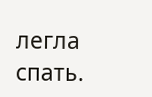легла спать.